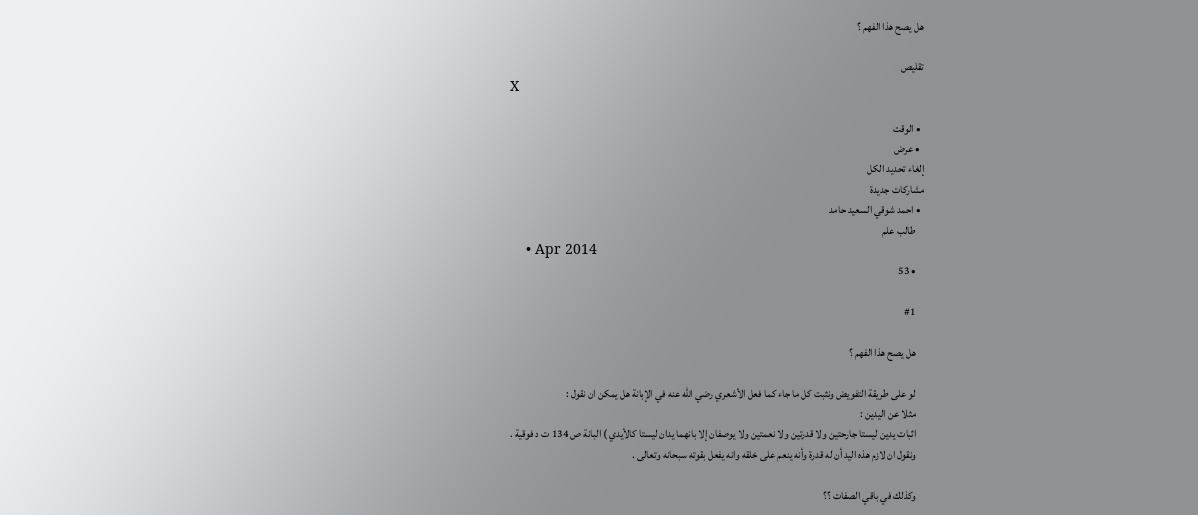هل يصح هذا الفهم ؟

تقليص
X

  • الوقت
  • عرض
إلغاء تحديد الكل
مشاركات جديدة
  • احمد شوقي السعيد حامد
    طالب علم
    • Apr 2014
    • 53

    #1

    هل يصح هذا الفهم ؟

    لو على طريقة التفويض ونثبت كل ما جاء كما فعل الأشعري رضي الله عنه في الإبانة هل يمكن ان نقول :
    مثلا عن اليدين :
    اثبات يدين ليستا جارحتين ولا قدرتين ولا نعمتين ولا يوصفان إلا بانهما يدان ليستا كالأيدي ) البانة ص 134 ت د فوقية .
    ونقول ان لازم هذه اليد أن له قدرة وأنه ينعم على خلقه وانه يفعل بقوته سبحانه وتعالى .

    وكذلك في باقي الصفات ؟؟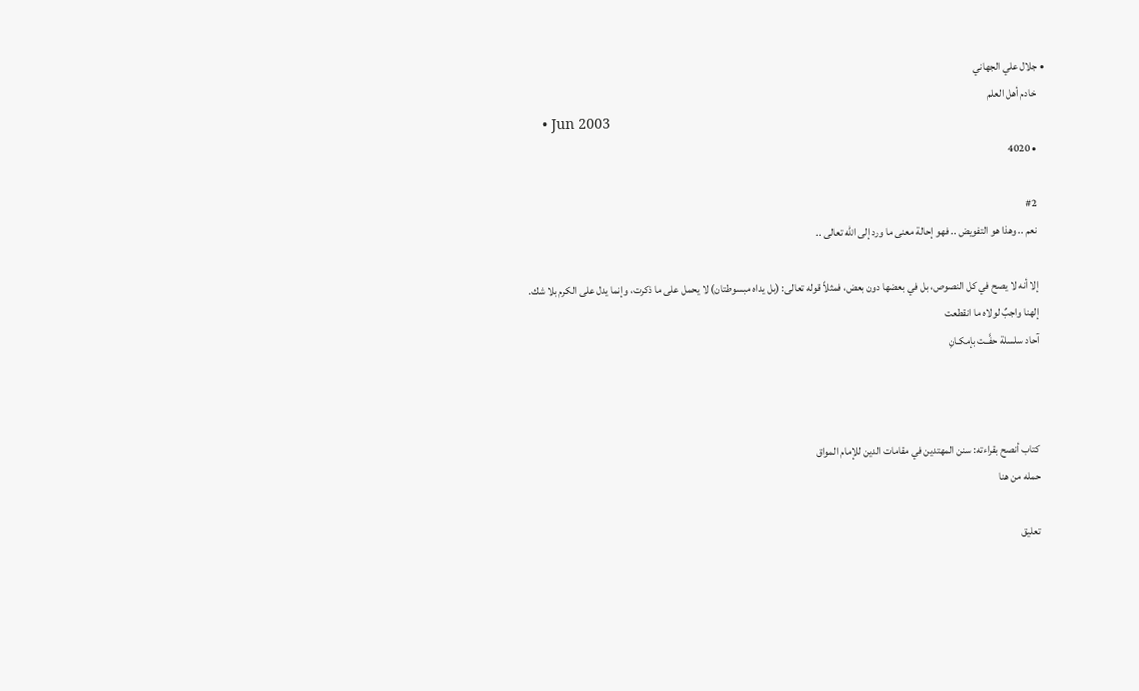• جلال علي الجهاني
    خادم أهل العلم
    • Jun 2003
    • 4020

    #2
    نعم .. وهذا هو التفويض .. فهو إحالة معنى ما ورد إلى الله تعالى ..

    إلا أنه لا يصح في كل النصوص، بل في بعضها دون بعض، فمثلاً قوله تعالى: (بل يداه مبسوطتان) لا يحمل على ما ذكرت، وإنما يدل على الكرم بلا شك.
    إلهنا واجبٌ لولاه ما انقطعت
    آحاد سلسلة حفَّــت بإمكـانِ



    كتاب أنصح بقراءته: سنن المهتدين في مقامات الدين للإمام المواق
    حمله من هنا

    تعليق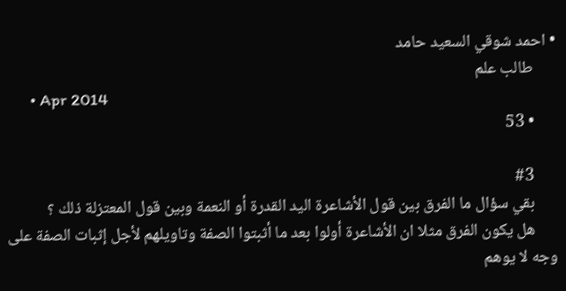• احمد شوقي السعيد حامد
      طالب علم
      • Apr 2014
      • 53

      #3
      بقي سؤال ما الفرق بين قول الأشاعرة اليد القدرة أو النعمة وبين قول المعتزلة ذلك ؟
      هل يكون الفرق مثلا ان الأشاعرة أولوا بعد ما أثبتوا الصفة وتاويلهم لأجل إثبات الصفة على وجه لا يوهم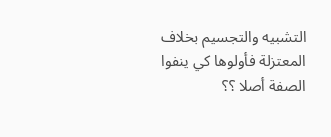التشبيه والتجسيم بخلاف المعتزلة فأولوها كي ينفوا الصفة أصلا ؟؟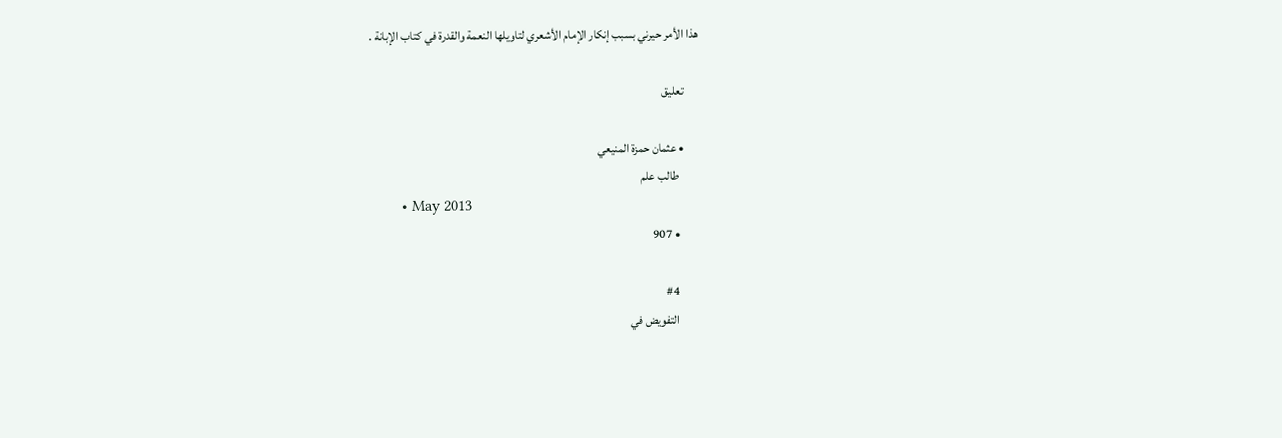هذا الأمر حيرني بسبب إنكار الإمام الأشعري لتاويلها النعمة والقدرة في كتاب الإبانة .

      تعليق

      • عثمان حمزة المنيعي
        طالب علم
        • May 2013
        • 907

        #4
        التفويض في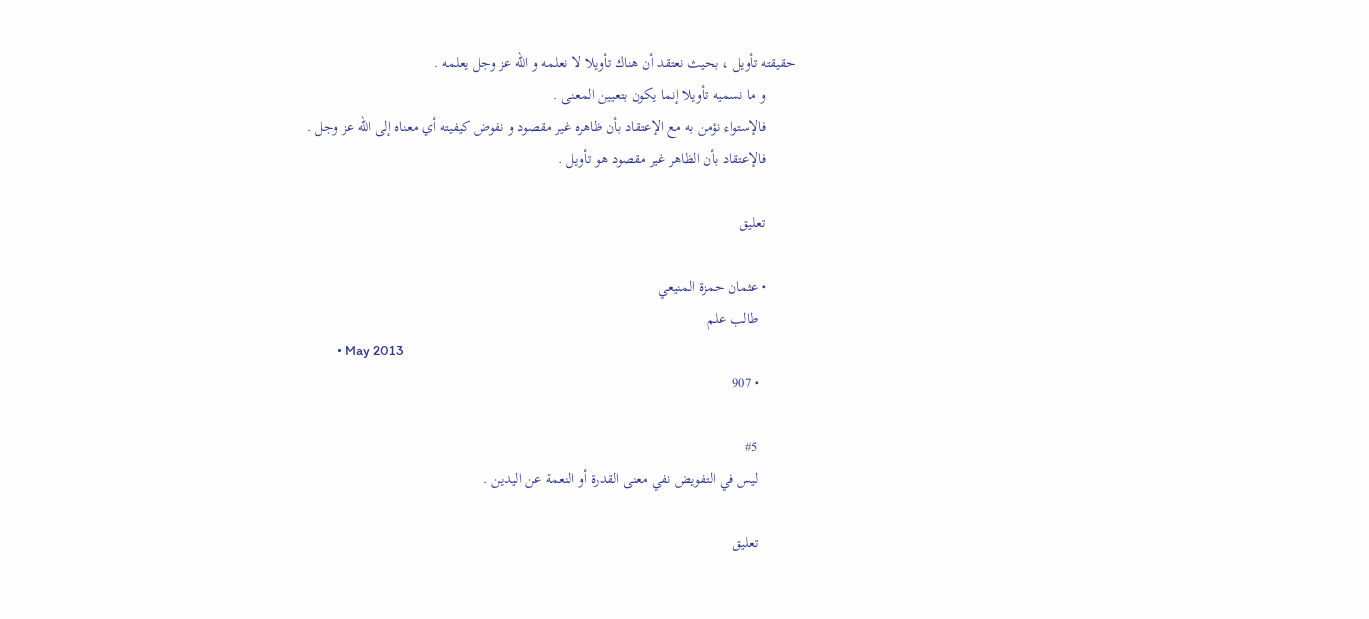حقيقته تأويل ، بحيث نعتقد أن هناك تأويلا لا نعلمه و الله عز وجل يعلمه .
        و ما نسميه تأويلا إنما يكون بتعيين المعنى .
        فالإستواء نؤمن به مع الإعتقاد بأن ظاهره غير مقصود و نفوض كيفيته أي معناه إلى الله عز وجل .
        فالإعتقاد بأن الظاهر غير مقصود هو تأويل .

        تعليق

        • عثمان حمزة المنيعي
          طالب علم
          • May 2013
          • 907

          #5
          ليس في التفويض نفي معنى القدرة أو النعمة عن اليدين .

          تعليق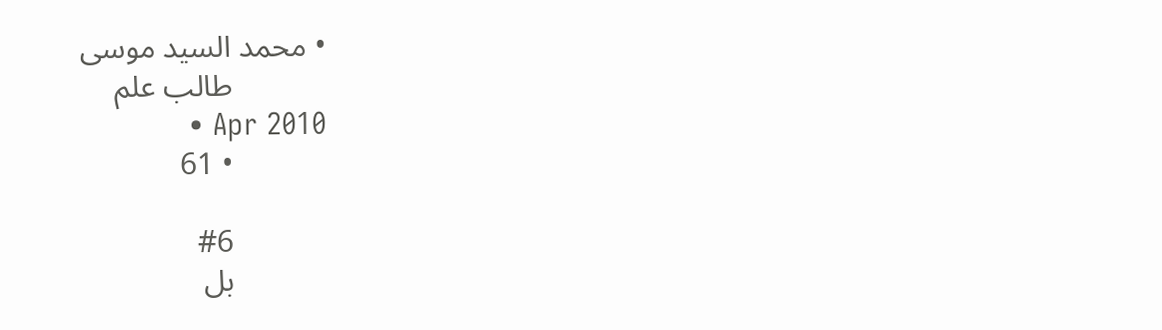• محمد السيد موسى
            طالب علم
            • Apr 2010
            • 61

            #6
            بل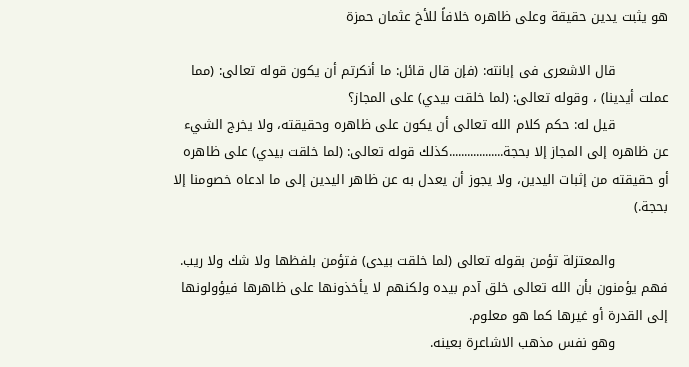هو يثبت يدين حقيقة وعلى ظاهره خلافاً للأخ عثمان حمزة

            قال الاشعرى فى إبانته: (فإن قال قائل: ما أنكرتم أن يكون قوله تعالى: (مما عملت أيدينا) ، وقوله تعالى: (لما خلقت بيدي) على المجاز؟
            قيل له: حكم كلام الله تعالى أن يكون على ظاهره وحقيقته، ولا يخرج الشيء عن ظاهره إلى المجاز إلا بحجة..................كذلك قوله تعالى: (لما خلقت بيدي) على ظاهره أو حقيقته من إثبات اليدين، ولا يجوز أن يعدل به عن ظاهر اليدين إلى ما ادعاه خصومنا إلا بحجة.)

            والمعتزلة تؤمن بقوله تعالى (لما خلقت بيدى) فتؤمن بلفظها ولا شك ولا ريب. فهم يؤمنون بأن الله تعالى خلق آدم بيده ولكنهم لا يأخذونها على ظاهرها فيؤولونها إلى القدرة أو غيرها كما هو معلوم.
            وهو نفس مذهب الاشاعرة بعينه.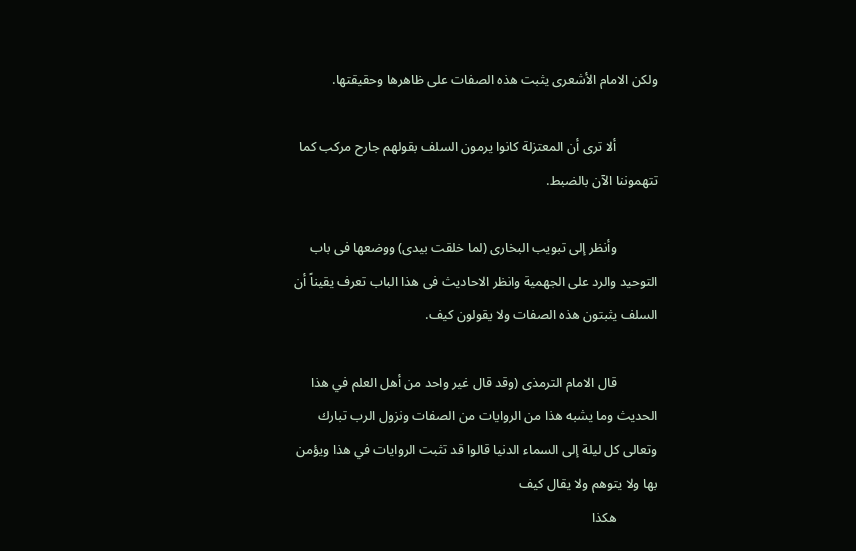ولكن الامام الأشعرى يثبت هذه الصفات على ظاهرها وحقيقتها.

            ألا ترى أن المعتزلة كانوا يرمون السلف بقولهم جارح مركب كما تتهموننا الآن بالضبط.

            وأنظر إلى تبويب البخارى (لما خلقت بيدى) ووضعها فى باب التوحيد والرد على الجهمية وانظر الاحاديث فى هذا الباب تعرف يقيناً أن السلف يثبتون هذه الصفات ولا يقولون كيف.

            قال الامام الترمذى (وقد قال غير واحد من أهل العلم في هذا الحديث وما يشبه هذا من الروايات من الصفات ونزول الرب تبارك وتعالى كل ليلة إلى السماء الدنيا قالوا قد تثبت الروايات في هذا ويؤمن بها ولا يتوهم ولا يقال كيف
            هكذا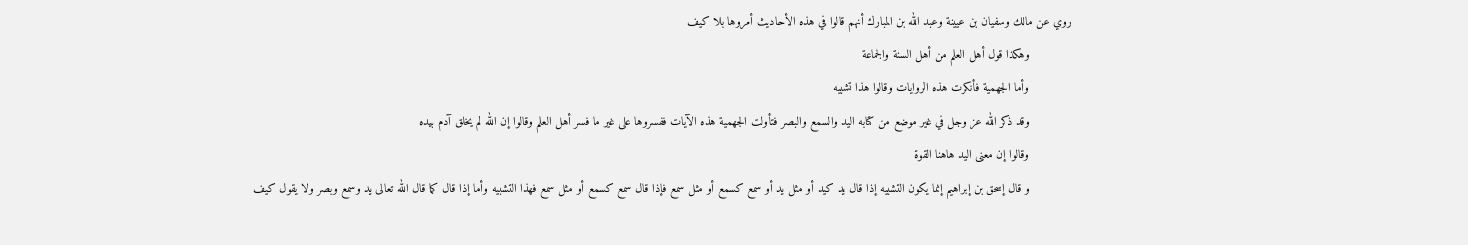روي عن مالك وسفيان بن عيينة وعبد الله بن المبارك أنهم قالوا في هذه الأحاديث أمروها بلا كيف
            وهكذا قول أهل العلم من أهل السنة والجماعة
            وأما الجهمية فأنكرت هذه الروايات وقالوا هذا تشبيه
            وقد ذكر الله عز وجل في غير موضع من كتابه اليد والسمع والبصر فتأولت الجهمية هذه الآيات ففسروها على غير ما فسر أهل العلم وقالوا إن الله لم يخلق آدم بيده
            وقالوا إن معنى اليد هاهنا القوة
            و قال إسحق بن إبراهيم إنما يكون التشبيه إذا قال يد كيد أو مثل يد أو سمع كسمع أو مثل سمع فإذا قال سمع كسمع أو مثل سمع فهذا التشبيه وأما إذا قال كما قال الله تعالى يد وسمع وبصر ولا يقول كيف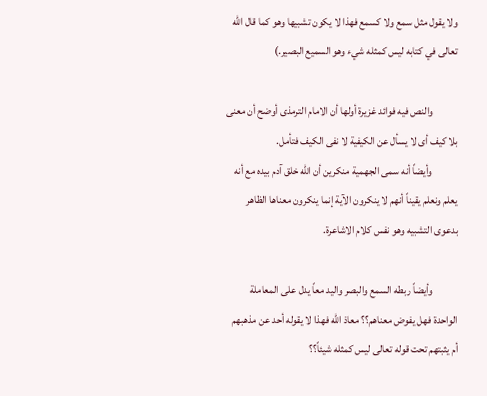ولا يقول مثل سمع ولا كسمع فهذا لا يكون تشبيها وهو كما قال الله تعالى في كتابه ليس كمثله شيء وهو السميع البصير.)

            والنص فيه فوائد غزيرة أولها أن الامام الترمذى أوضح أن معنى بلا كيف أى لا يسأل عن الكيفية لا نفى الكيف فتأمل.
            وأيضاً أنه سمى الجهمية منكرين أن الله خلق آدم بيده مع أنه يعلم ونعلم يقيناً أنهم لا ينكرون الآية إنما ينكرون معناها الظاهر بدعوى التشبيه وهو نفس كلام الاشاعرة.

            وأيضاً ربطه السمع والبصر واليد معاً يدل على المعاملة الواحدة فهل يفوض معناهم؟؟ معاذ الله فهذا لا يقوله أحد عن مذهبهم أم يثبتهم تحت قوله تعالى ليس كمثله شيئاً؟؟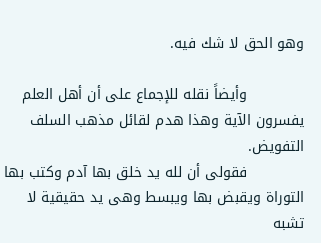وهو الحق لا شك فيه.

            وأيضاً نقله للإجماع على أن أهل العلم يفسرون الآية وهذا هدم لقائل مذهب السلف التفويض.
            فقولى أن لله يد خلق بها آدم وكتب بها التوراة ويقبض بها ويبسط وهى يد حقيقية لا تشبه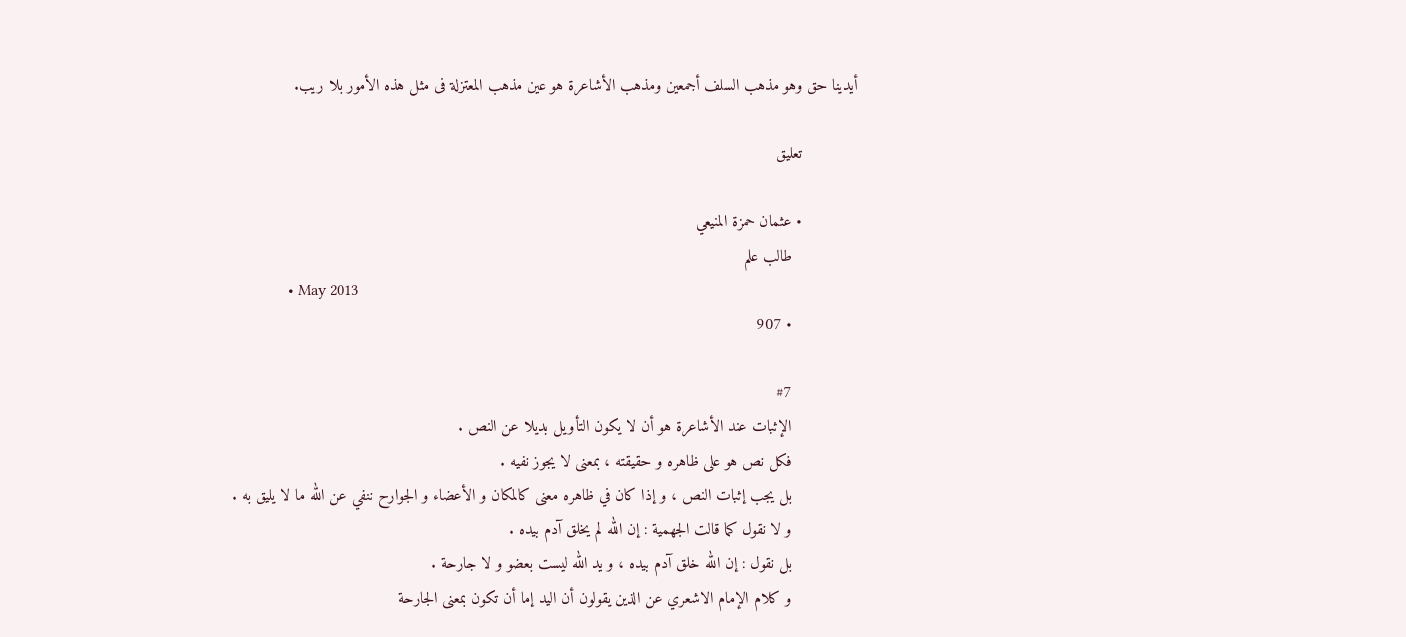أيدينا حق وهو مذهب السلف أجمعين ومذهب الأشاعرة هو عين مذهب المعتزلة فى مثل هذه الأمور بلا ريب.

            تعليق

            • عثمان حمزة المنيعي
              طالب علم
              • May 2013
              • 907

              #7
              الإثبات عند الأشاعرة هو أن لا يكون التأويل بديلا عن النص .
              فكل نص هو على ظاهره و حقيقته ، بمعنى لا يجوز نفيه .
              بل يجب إثبات النص ، و إذا كان في ظاهره معنى كالمكان و الأعضاء و الجوارح ننفي عن الله ما لا يليق به .
              و لا نقول كما قالت الجهمية : إن الله لم يخلق آدم بيده .
              بل نقول : إن الله خلق آدم بيده ، و يد الله ليست بعضو و لا جارحة .
              و كلام الإمام الاشعري عن الذين يقولون أن اليد إما أن تكون بمعنى الجارحة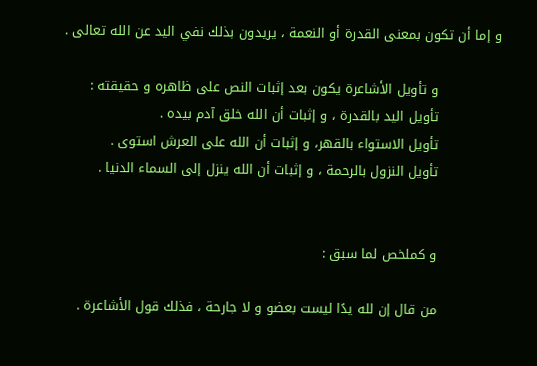و إما أن تكون بمعنى القدرة أو النعمة ، يريدون بذلك نفي اليد عن الله تعالى .

              و تأويل الأشاعرة يكون بعد إثبات النص على ظاهره و حقيقته :
              تأويل اليد بالقدرة ، و إثبات أن الله خلق آدم بيده .
              تأويل الاستواء بالقهر، و إثبات أن الله على العرش استوى .
              تأويل النزول بالرحمة ، و إثبات أن الله ينزل إلى السماء الدنيا .


              و كملخص لما سبق :

              من قال إن لله يدًا ليست بعضو و لا جارحة ، فذلك قول الأشاعرة .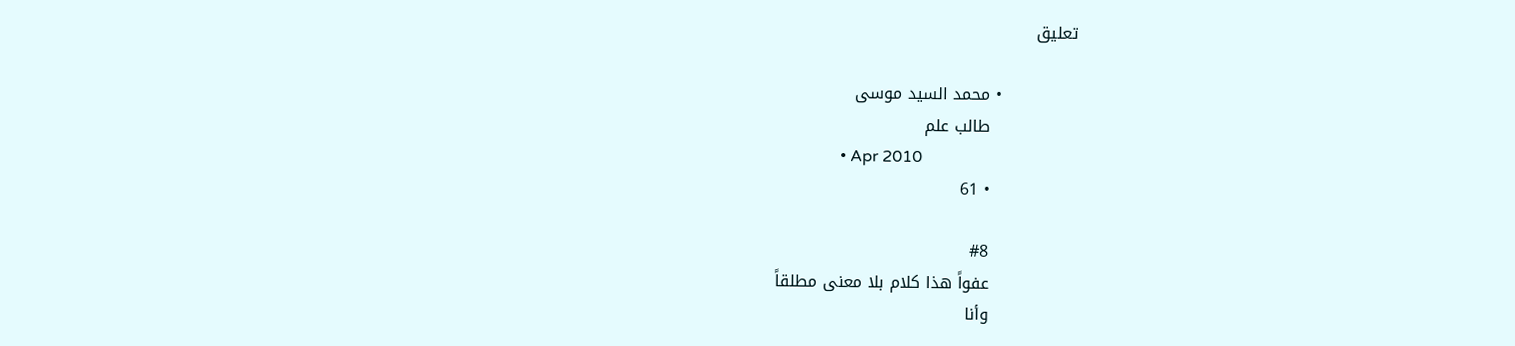تعليق

              • محمد السيد موسى
                طالب علم
                • Apr 2010
                • 61

                #8
                عفواً هذا كلام بلا معنى مطلقاً
                وأنا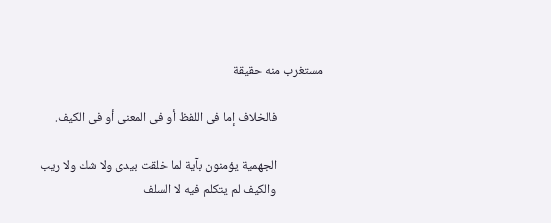مستغرب منه حقيقة

                فالخلاف إما فى اللفظ أو فى المعنى أو فى الكيف.

                الجهمية يؤمنون بآية لما خلقت بيدى ولا شك ولا ريب
                والكيف لم يتكلم فيه لا السلف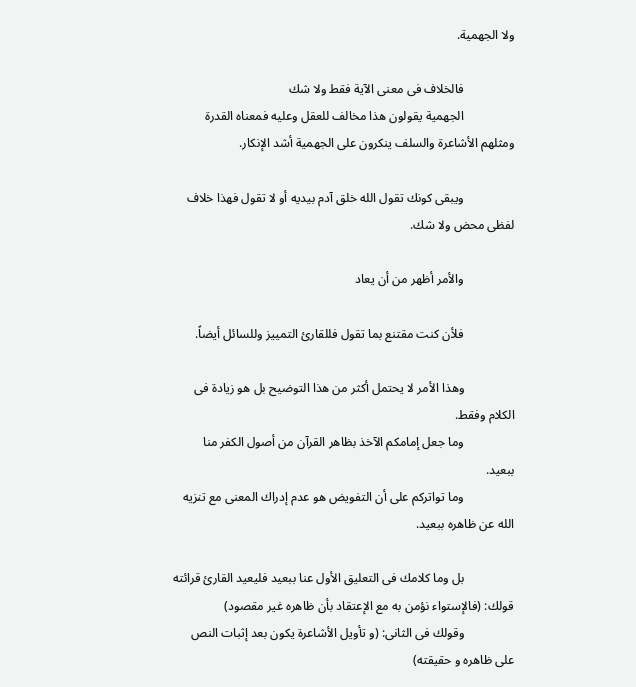ولا الجهمية.

                فالخلاف فى معنى الآية فقط ولا شك
                الجهمية يقولون هذا مخالف للعقل وعليه فمعناه القدرة ومثلهم الأشاعرة والسلف ينكرون على الجهمية أشد الإنكار.

                ويبقى كونك تقول الله خلق آدم بيديه أو لا تقول فهذا خلاف لفظى محض ولا شك.

                والأمر أظهر من أن يعاد

                فلأن كنت مقتنع بما تقول فللقارئ التمييز وللسائل أيضاً.

                وهذا الأمر لا يحتمل أكثر من هذا التوضيح بل هو زيادة فى الكلام وفقط.
                وما جعل إمامكم الآخذ بظاهر القرآن من أصول الكفر منا ببعيد.
                وما تواتركم على أن التفويض هو عدم إدراك المعنى مع تنزيه الله عن ظاهره ببعيد.

                بل وما كلامك فى التعليق الأول عنا ببعيد فليعيد القارئ قرائته قولك: (فالإستواء نؤمن به مع الإعتقاد بأن ظاهره غير مقصود)
                وقولك فى الثانى: (و تأويل الأشاعرة يكون بعد إثبات النص على ظاهره و حقيقته)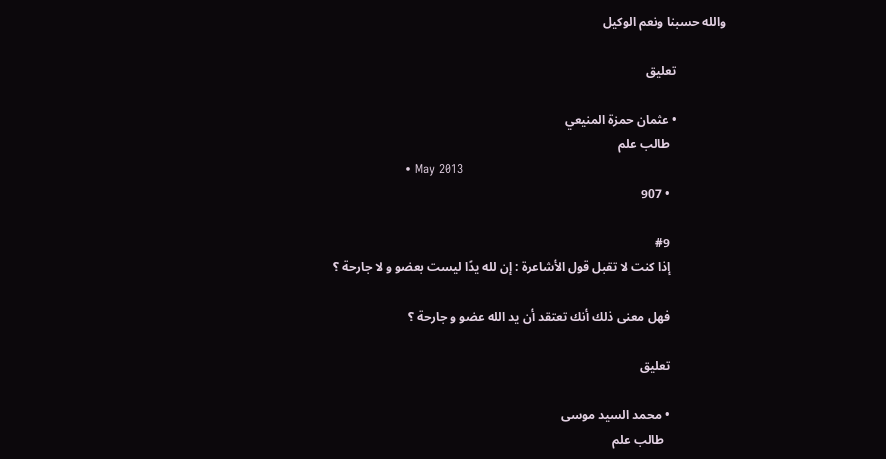والله حسبنا ونعم الوكيل

                تعليق

                • عثمان حمزة المنيعي
                  طالب علم
                  • May 2013
                  • 907

                  #9
                  إذا كنت لا تقبل قول الأشاعرة : إن لله يدًا ليست بعضو و لا جارحة ؟

                  فهل معنى ذلك أنك تعتقد أن يد الله عضو و جارحة ؟

                  تعليق

                  • محمد السيد موسى
                    طالب علم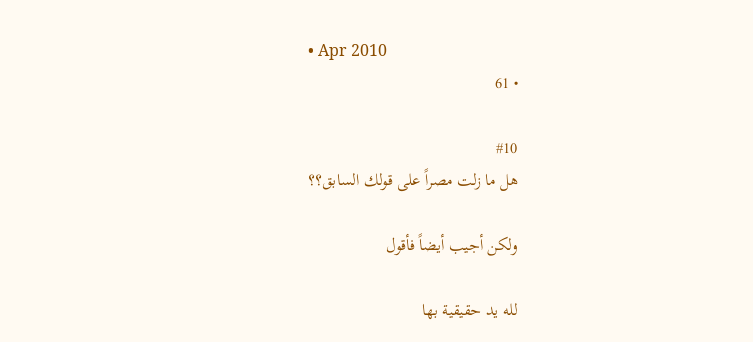• Apr 2010
                    • 61

                    #10
                    هل ما زلت مصراً على قولك السابق؟؟

                    ولكن أجيب أيضاً فأقول

                    لله يد حقيقية بها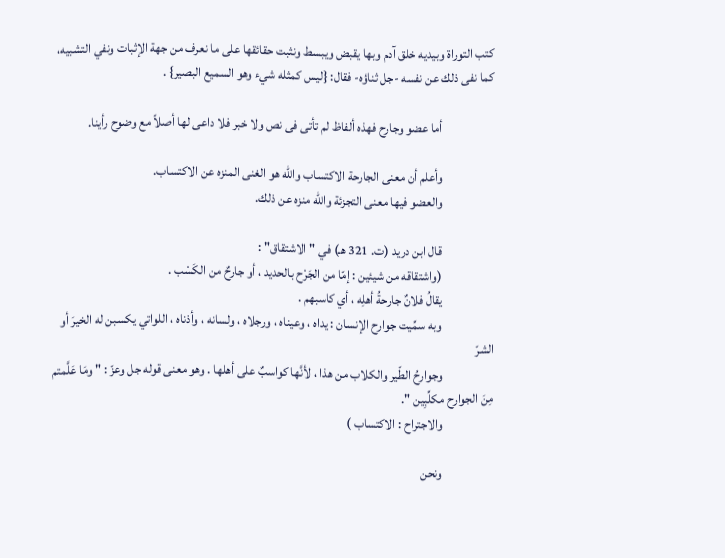كتب التوراة وبيديه خلق آدم وبها يقبض ويبسط ونثبت حقائقها على ما نعرف من جهة الإثبات ونفي التشبيه، كما نفى ذلك عن نفسه -جل ثناؤه- فقال: {ليس كمثله شيء وهو السميع البصير} .

                    أما عضو وجارح فهذه ألفاظ لم تأتى فى نص ولا خبر فلا داعى لها أصلاً مع وضوح رأينا.

                    وأعلم أن معنى الجارحة الاكتساب والله هو الغنى المنزه عن الاكتساب.
                    والعضو فيها معنى التجزئة والله منزه عن ذلك.

                    قال ابن دريد (ت. 321 هـ) في "الاشتقاق" :
                    (واشتقاقه من شيئين : إمّا من الجَرْح بالحديد ، أو جارحٌ من الكَسْب .
                    يقالُ فلانٌ جارحةُ أهلِه ، أي كاسبهم .
                    وبه سمِّيت جوارح الإنسان : يداه ، وعيناه ، ورجلاه ، ولسانه ، وأذناه ، اللواتي يكسبن له الخيرَ أو الشرّ
                    وجوارحُ الطّير والكلاب من هذا ، لأنَّها كواسبٌ على أهلها . وهو معنى قوله جل وعزّ : " ومَا عَلَّمتم مِنَ الجوارح مكلِّبِين ".
                    والاجتراح : الاكتساب )

                    ونحن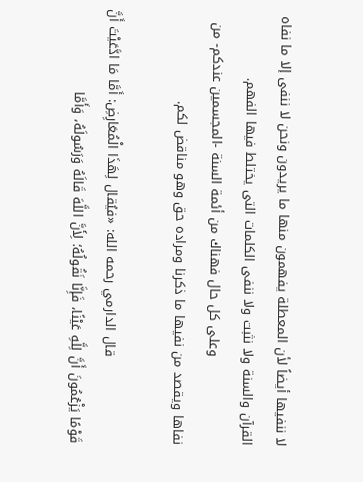لا ننفيها أيضاً لأن المعطلة يفهمون منها ما يريدون ونحن لا ننفى إلا ما نفاه القرآن والسنة ولا نثبت ولا ننفى الكلمات التى يختلط فيها الفهم.
                    وعلى كل حال فهناك من أئمة السنة -المجسمين عندكم- من نفاها ويقصد من نفيها ما ذكرنا ومراده حق وهو مناقض لكم.

                    قال الدارمي رحمه الله: «فيُقال لِهَذَا الْمُعَارِضِ: أَمَّا مَا ادَّعَيْتَ أَنَّ قَوْمًا يَزْعُمُونَ أَنَّ لِلَّهِ عَيْنًا، فَإِنَّا نَقُولُهُ؛ لِأَنَّ اللَّهَ قَالَهُ وَرَسُولَهُ، وَأَمَّا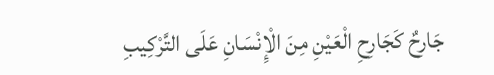جَارِحٌ كَجَارِحِ الْعَيْنِ مِنَ الْإِنْسَانِ عَلَى التَّرْكِيبِ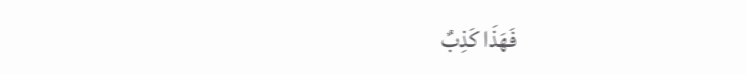فَهَذَا كَذِبٌ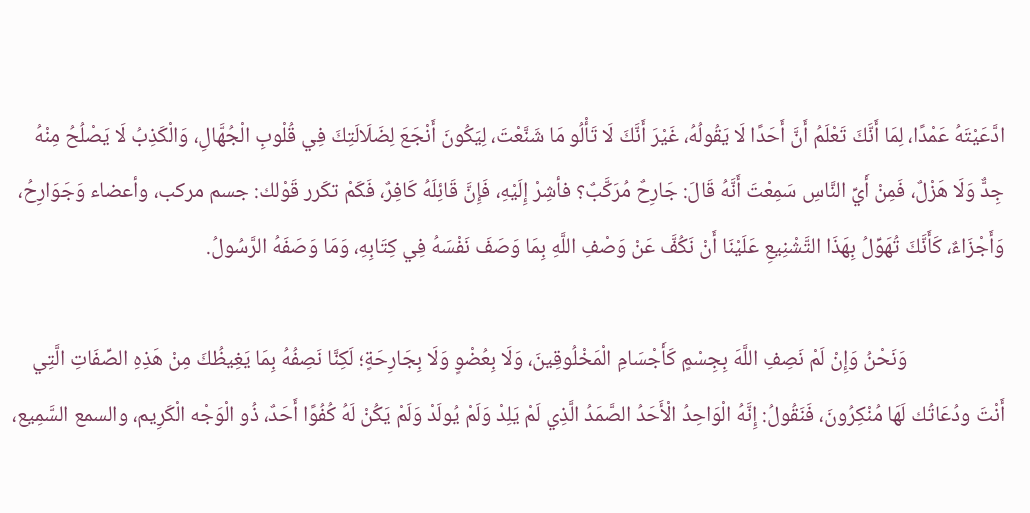ادَّعَيْتَهُ عَمْدًا، لِمَا أَنَّكَ تَعْلَمُ أَنَّ أَحَدًا لَا يَقُولُهُ، غَيْرَ أَنَّكَ لَا تَأْلُو مَا شَنَّعْتَ، لِيَكُونَ أَنْجَعَ لِضَلَالَتِكَ فِي قُلْوبِ الْجُهَّالِ، وَالْكَذِبُ لَا يَصْلُحُ مِنْهُ جِدٌّ وَلَا هَزْلٌ، فَمِنْ أَيِّ النَّاسِ سَمِعْتَ أَنَّهُ قَالَ: جَارِحٌ مُرَكَّبٌ؟ فأشِرْ إِلَيْهِ، فَإِنَّ قَائِلَهُ كَافِرٌ، فَكَمْ تكَرر قَوْلك: جسم مركب، وأعضاء وَجَوَارِحُ، وَأَجْزَاءٌ، كَأَنَّكَ تُهَوِّلُ بِهَذَا التَّشْنِيعِ عَلَيْنَا أَنْ نَكُفَّ عَنْ وَصْفِ اللَّهِ بِمَا وَصَفَ نَفْسَهُ فِي كِتَابِهِ، وَمَا وَصَفَهُ الرَّسُولُ.

                    وَنَحْنُ وَإِنْ لَمْ نَصِفِ اللَّهَ بِجِسْمٍ كَأَجْسَامِ الْمَخْلُوقِينَ، وَلَا بِعُضْوٍ وَلَا بِجَارِحَةٍ؛ لَكِنَّا نَصِفُهُ بِمَا يَغِيظُكَ مِنْ هَذِهِ الصِّفَاتِ الَّتِي أَنْتَ ودُعَاتُك لَهَا مُنْكِرُونَ، فَنَقُولُ: إِنَّهُ الْوَاحِدُ الْأَحَدُ الصَّمَدُ الَّذِي لَمْ يَلِدْ وَلَمْ يُولَدْ وَلَمْ يَكُنْ لَهُ كُفُوًا أَحَدٌ، ذُو الْوَجْه الْكَرِيم، والسمع السَّمِيع،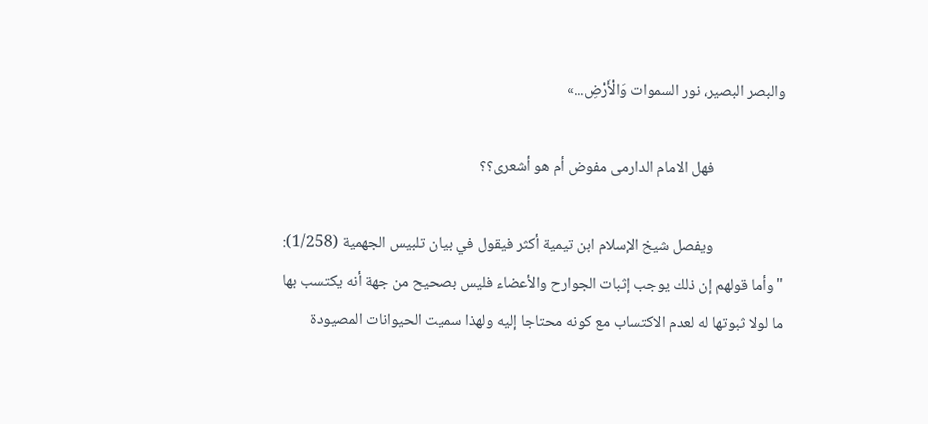والبصر البصير، نور السموات وَالْأَرْضِ...»

                    فهل الامام الدارمى مفوض أم هو أشعرى؟؟

                    ويفصل شيخ الإسلام ابن تيمية أكثر فيقول في بيان تلبيس الجهمية (1/258): "وأما قولهم إن ذلك يوجب إثبات الجوارح والأعضاء فليس بصحيح من جهة أنه يكتسب بها ما لولا ثبوتها له لعدم الاكتساب مع كونه محتاجا إليه ولهذا سميت الحيوانات المصيودة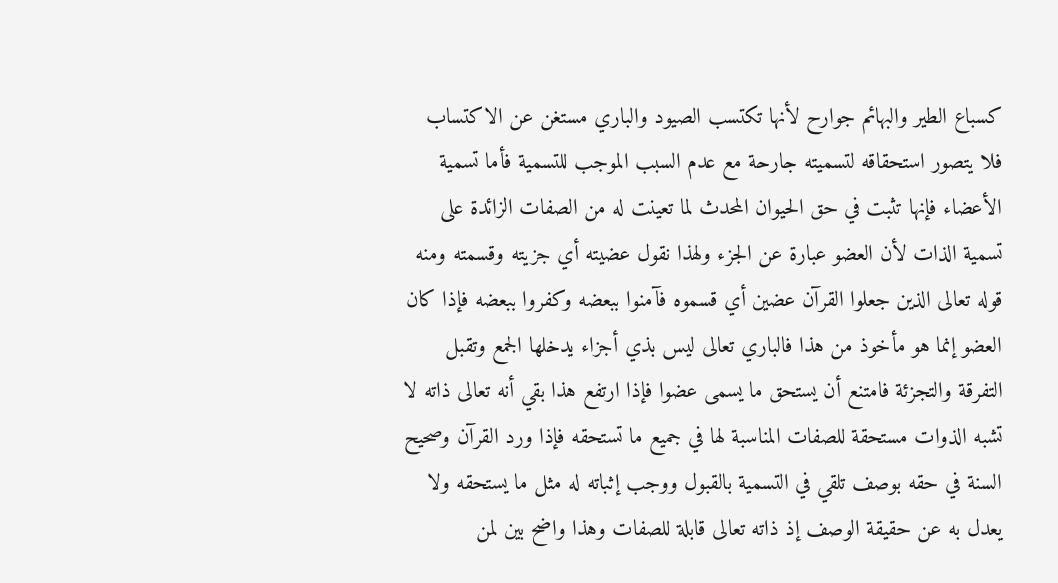كسباع الطير والبهائم جوارح لأنها تكتسب الصيود والباري مستغن عن الاكتساب فلا يتصور استحقاقه لتسميته جارحة مع عدم السبب الموجب للتسمية فأما تسمية الأعضاء فإنها تثبت في حق الحيوان المحدث لما تعينت له من الصفات الزائدة على تسمية الذات لأن العضو عبارة عن الجزء ولهذا نقول عضيته أي جزيته وقسمته ومنه قوله تعالى الذين جعلوا القرآن عضين أي قسموه فآمنوا ببعضه وكفروا ببعضه فإذا كان العضو إنما هو مأخوذ من هذا فالباري تعالى ليس بذي أجزاء يدخلها الجمع وتقبل التفرقة والتجزئة فامتنع أن يستحق ما يسمى عضوا فإذا ارتفع هذا بقي أنه تعالى ذاته لا تشبه الذوات مستحقة للصفات المناسبة لها في جميع ما تستحقه فإذا ورد القرآن وصحيح السنة في حقه بوصف تلقي في التسمية بالقبول ووجب إثباته له مثل ما يستحقه ولا يعدل به عن حقيقة الوصف إذ ذاته تعالى قابلة للصفات وهذا واضح بين لمن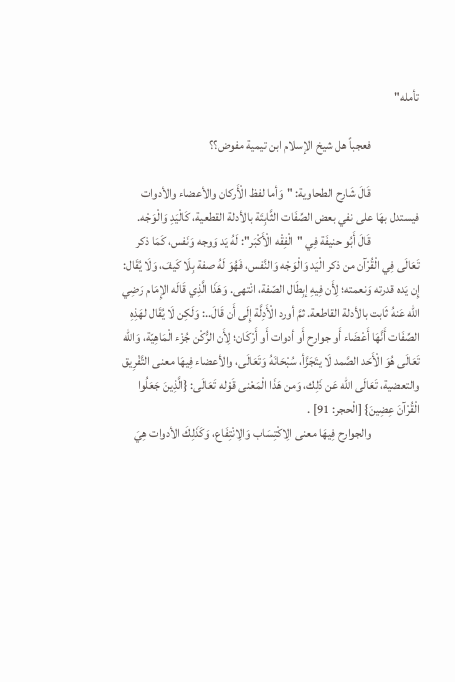تأمله"

                    فعجباً هل شيخ الإسلام ابن تيمية مفوض؟؟

                    قَالَ شَارِح الطحاوية: "وَأما لفظ الْأَركان والأعضاء والأدوات فيستدل بهَا على نفي بعض الصِّفَات الثَّابِتَة بالأدلة القطعية، كَالْيَدِ وَالْوَجْه.
                    قَالَ أَبُو حنيفَة فِي "الْفِقْه الْأَكْبَر": لَهُ يَد وَوجه وَنَفس، كَمَا ذكر تَعَالَى فِي الْقُرْآن من ذكر الْيَد وَالْوَجْه وَالنَّفس، فَهُوَ لَهُ صفة بِلَا كَيفَ، وَلَا يُقَال: إِن يَده قدرته وَنعمته؛ لِأَن فِيهِ إبِطَال الصّفة، انْتهى. وَهَذَا الَّذِي قَالَه الإِمَام رَضِي الله عَنهُ ثَابت بالأدلة القاطعة. ثمَّ أورد الْأَدِلَّة إِلَى أَن قَالَ..: وَلَكِن لَا يُقَال لهَذِهِ الصِّفَات أَنَّهَا أَعْضَاء أَو جوارح أَو أدوات أَو أَرْكَان؛ لِأَن الرُّكْن جُزْء الْمَاهِيّة، وَالله تَعَالَى هُوَ الْأَحَد الصَّمد لَا يتَجَزَّأ، سُبْحَانَهُ وَتَعَالَى، والأعضاء فِيهَا معنى التَّفْرِيق والتعضية، تَعَالَى الله عَن ذَلِك، وَمن هَذَا الْمَعْنى قَوْله تَعَالَى: {الَّذِينَ جَعَلُوا الْقُرْآنَ عِضِينَ} [الْحجر: 91] .
                    والجوارح فِيهَا معنى الِاكْتِسَاب وَالِانْتِفَاع، وَكَذَلِكَ الأدوات هِيَ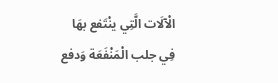الْآلَات الَّتِي ينْتَفع بهَا فِي جلب الْمَنْفَعَة وَدفع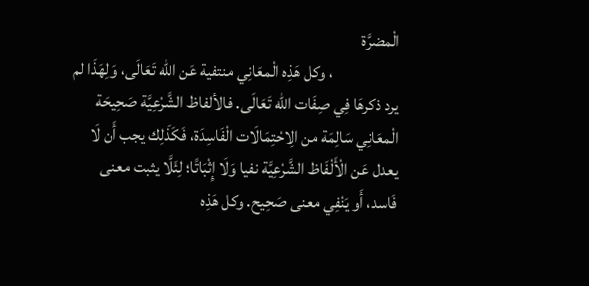الْمضرَّة
                    ، وكل هَذِه الْمعَانِي منتفية عَن الله تَعَالَى، وَلِهَذَا لم يرد ذكرهَا فِي صِفَات الله تَعَالَى. فالألفاظ الشَّرْعِيَّة صَحِيحَة الْمعَانِي سَالِمَة من الِاحْتِمَالَات الْفَاسِدَة، فَكَذَلِك يجب أَن لَا يعدل عَن الْأَلْفَاظ الشَّرْعِيَّة نفيا وَلَا إِثْبَاتًا؛ لِئَلَّا يثبت معنى فَاسد، أَو يَنْفِي معنى صَحِيح. وكل هَذِه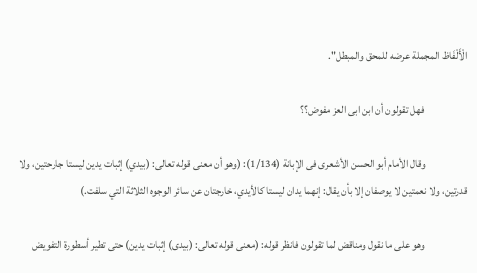الْأَلْفَاظ المجملة عرضه للمحق والمبطل".

                    فهل تقولون أن ابن ابى العز مفوض؟؟

                    وقال الأمام أبو الحسن الأشعرى فى الإبانة (1/134): (وهو أن معنى قوله تعالى: (بيدي) إثبات يدين ليستا جارحتين، ولا قدرتين، ولا نعمتين لا يوصفان إلا بأن يقال: إنهما يدان ليستا كالأيدي، خارجتان عن سائر الوجوه الثلاثة التي سلفت.)

                    وهو على ما نقول ومناقض لما تقولون فانظر قوله: (معنى قوله تعالى: (بيدى) إثبات يدين) حتى تطير أسطورة التفويض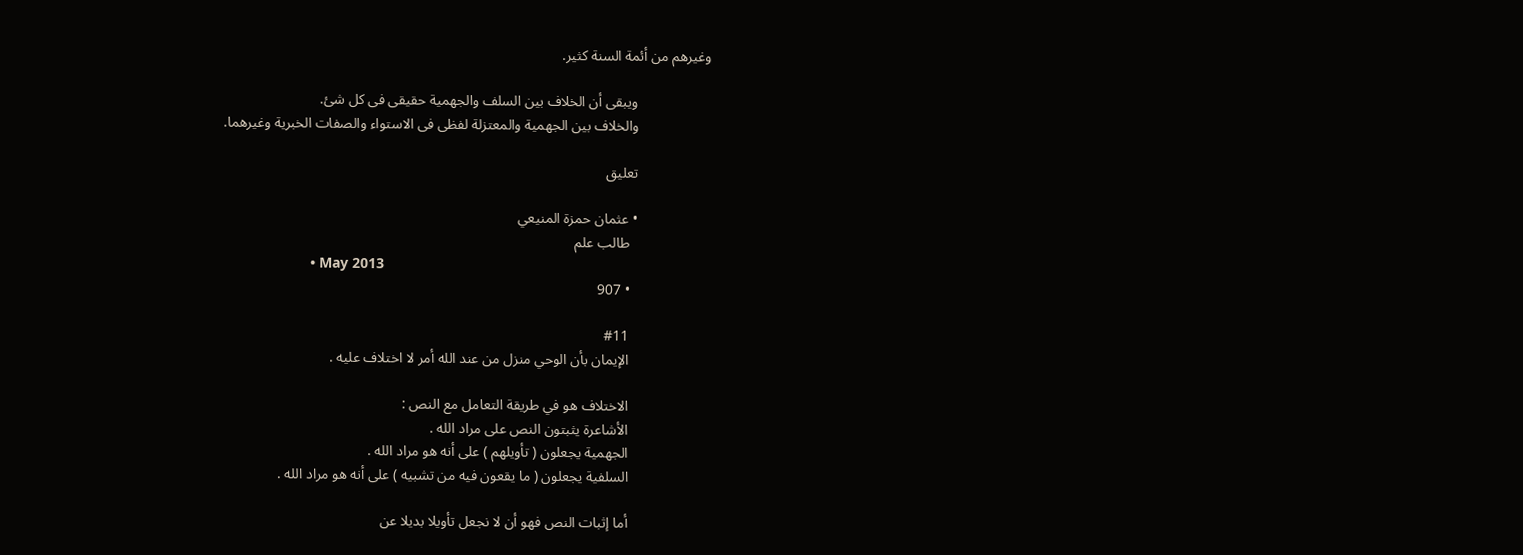وغيرهم من أئمة السنة كثير.

                    ويبقى أن الخلاف بين السلف والجهمية حقيقى فى كل شئ.
                    والخلاف بين الجهمية والمعتزلة لفظى فى الاستواء والصفات الخبرية وغيرهما.

                    تعليق

                    • عثمان حمزة المنيعي
                      طالب علم
                      • May 2013
                      • 907

                      #11
                      الإيمان بأن الوحي منزل من عند الله أمر لا اختلاف عليه .

                      الاختلاف هو في طريقة التعامل مع النص :
                      الأشاعرة يثبتون النص على مراد الله .
                      الجهمية يجعلون ( تأويلهم ) على أنه هو مراد الله .
                      السلفية يجعلون ( ما يقعون فيه من تشبيه ) على أنه هو مراد الله .

                      أما إثبات النص فهو أن لا نجعل تأويلا بديلا عن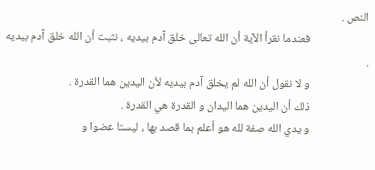النص .
                      فعندما نقرأ الآية أن الله تعالى خلق آدم بيديه ، نثبت أن الله خلق آدم بيديه .
                      و لا نقول أن الله لم يخلق آدم بيديه لأن اليدين هما القدرة .
                      ذلك أن اليدين هما اليدان و القدرة هي القدرة .
                      و يدي الله صفة لله هو أعلم بما قصد بها ، ليستا عضوا و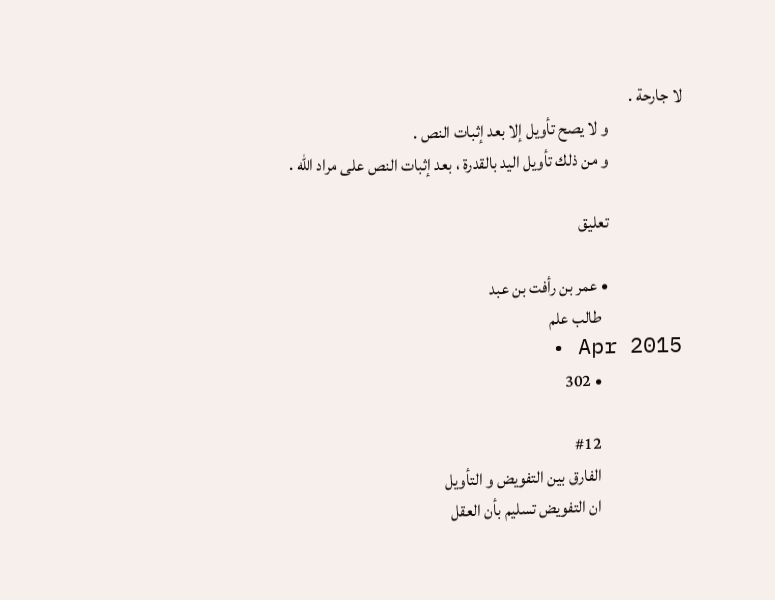لا جارحة .
                      و لا يصح تأويل إلا بعد إثبات النص .
                      و من ذلك تأويل اليد بالقدرة ، بعد إثبات النص على مراد الله .

                      تعليق

                      • عمر بن رأفت بن عبد
                        طالب علم
                        • Apr 2015
                        • 302

                        #12
                        الفارق بين التفويض و التأويل
                        ان التفويض تسليم بأن العقل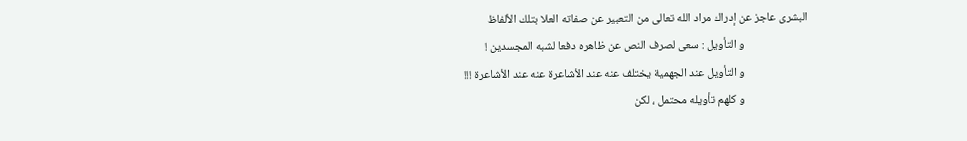البشرى عاجز عن إدراك مراد الله تعالى من التعبير عن صفاته العلا بتلك الألفاظ
                        و التأويل : سعى لصرف النص عن ظاهره دفعا لشبه المجسدين !
                        و التأويل عند الجهمية يختلف عنه عند الأشاعرة عنه عند الأشاعرة !!!
                        و كلهم تأويله محتمل ، لكن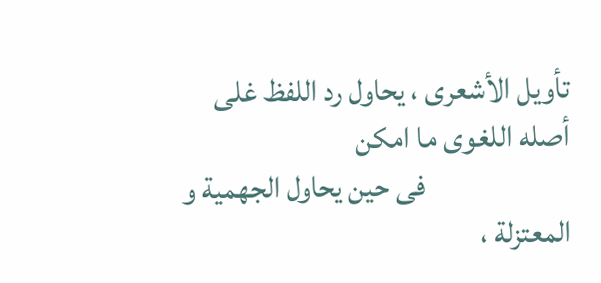تأويل الأشعرى ، يحاول رد اللفظ غلى أصله اللغوى ما امكن
                        فى حين يحاول الجهمية و المعتزلة ،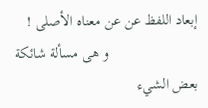إبعاد اللفظ عن عن معناه الأصلى !
                        و هى مسألة شائكة بعض الشيء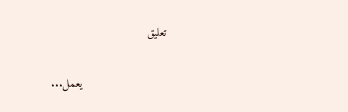تعليق

                        يعمل...